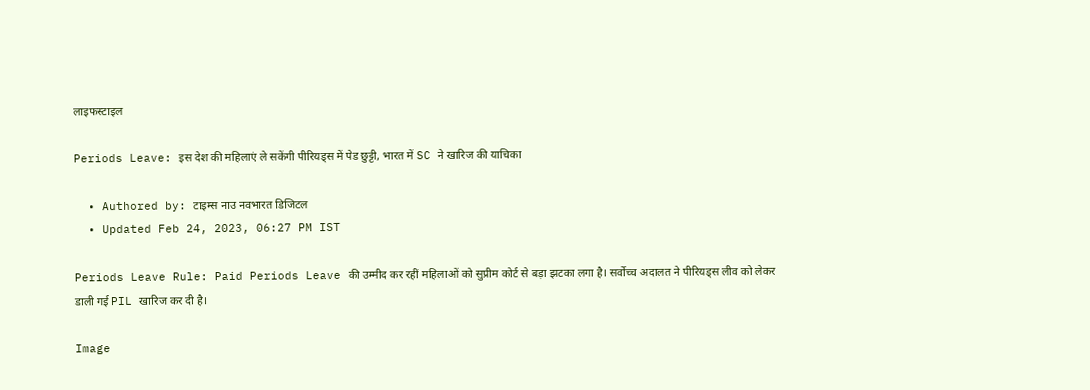लाइफस्टाइल

Periods Leave: इस देश की महिलाएं ले सकेंगी पीरियड्स में पेड छुट्टी, भारत में SC ने खारिज की याचिका

  • Authored by: टाइम्स नाउ नवभारत डिजिटल
  • Updated Feb 24, 2023, 06:27 PM IST

Periods Leave Rule: Paid Periods Leave की उम्मीद कर रहीं महिलाओं को सुप्रीम कोर्ट से बड़ा झटका लगा है। सर्वोच्च अदालत ने पीरियड्स लीव को लेकर डाली गई PIL खारिज कर दी है।

Image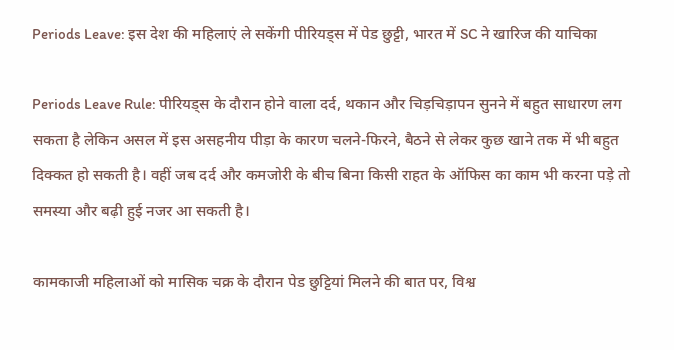Periods Leave: इस देश की महिलाएं ले सकेंगी पीरियड्स में पेड छुट्टी, भारत में SC ने खारिज की याचिका

Periods Leave Rule: पीरियड्स के दौरान होने वाला दर्द, थकान और चिड़चिड़ापन सुनने में बहुत साधारण लग सकता है लेकिन असल में इस असहनीय पीड़ा के कारण चलने-फिरने, बैठने से लेकर कुछ खाने तक में भी बहुत दिक्कत हो सकती है। वहीं जब दर्द और कमजोरी के बीच बिना किसी राहत के ऑफिस का काम भी करना पड़े तो समस्या और बढ़ी हुई नजर आ सकती है।

कामकाजी महिलाओं को मासिक चक्र के दौरान पेड छुट्टियां मिलने की बात पर, विश्व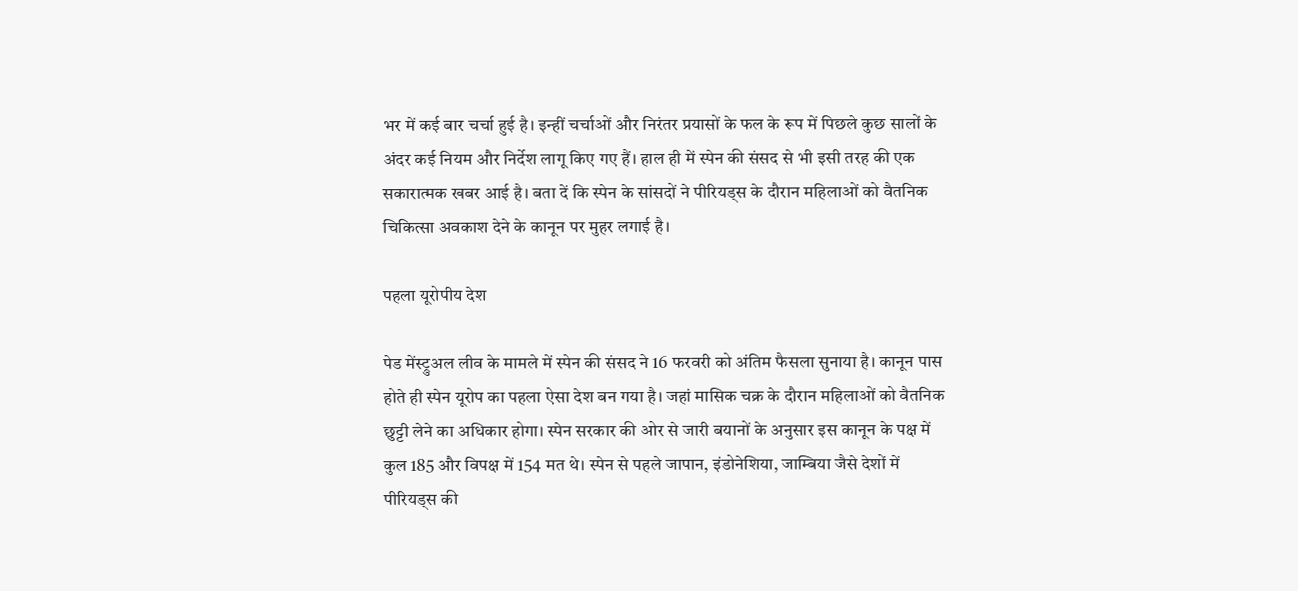भर में कई बार चर्चा हुई है। इन्हीं चर्चाओं और निरंतर प्रयासों के फल के रूप में पिछले कुछ सालों के अंदर कई नियम और निर्देश लागू किए गए हैं। हाल ही में स्पेन की संसद से भी इसी तरह की एक सकारात्मक खबर आई है। बता दें कि स्पेन के सांसदों ने पीरियड्स के दौरान महिलाओं को वैतनिक चिकित्सा अवकाश देने के कानून पर मुहर लगाई है।

पहला यूरोपीय देश

पेड मेंस्ट्रुअल लीव के मामले में स्पेन की संसद ने 16 फरवरी को अंतिम फैसला सुनाया है। कानून पास होते ही स्पेन यूरोप का पहला ऐसा देश बन गया है। जहां मासिक चक्र के दौरान महिलाओं को वैतनिक छुट्टी लेने का अधिकार होगा। स्पेन सरकार की ओर से जारी बयानों के अनुसार इस कानून के पक्ष में कुल 185 और विपक्ष में 154 मत थे। स्पेन से पहले जापान, इंडोनेशिया, जाम्बिया जैसे देशों में पीरियड्स की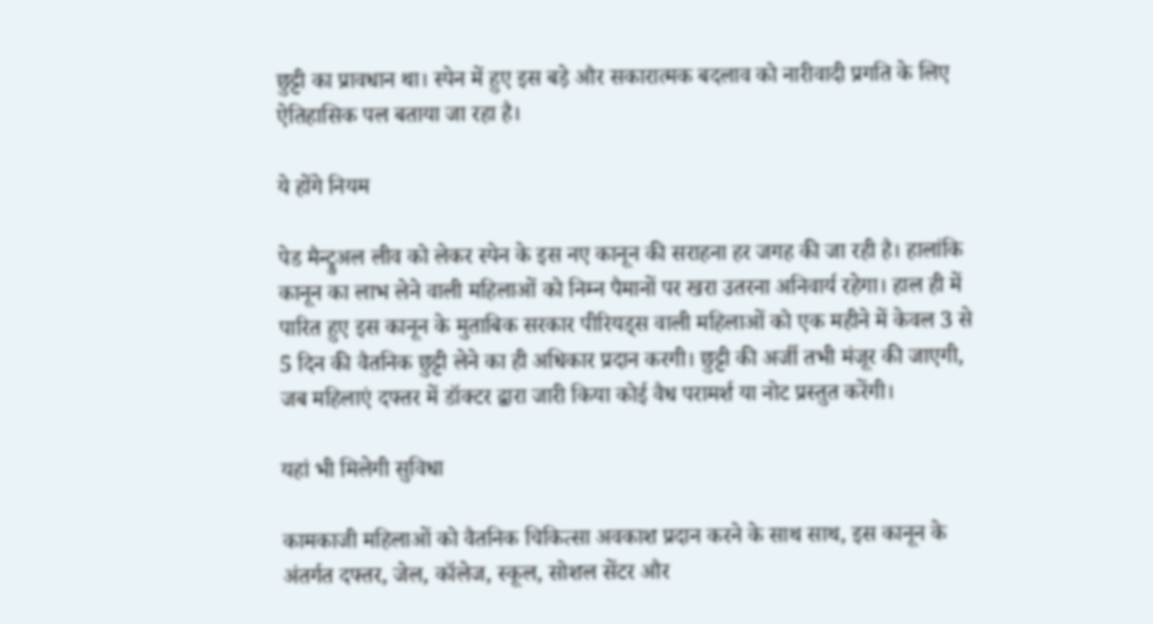छुट्टी का प्रावधान था। स्पेन में हुए इस बड़े और सकारात्मक बदलाव को नारीवादी प्रगति के लिए ऐतिहासिक पल बताया जा रहा है।

ये होंगे नियम

पेड मैन्ट्रुअल लीव को लेकर स्पेन के इस नए कानून की सराहना हर जगह की जा रही है। हालांकि कानून का लाभ लेने वाली महिलाओं को निम्न पैमानों पर खरा उतरना अनिवार्य रहेगा। हाल ही में पारित हुए इस कानून के मुताबिक सरकार पीरियड्स वाली महिलाओं को एक महीने में केवल 3 से 5 दिन की वैतनिक छुट्टी लेने का ही अधिकार प्रदान करगी। छुट्टी की अर्जी तभी मंजूर की जाएगी, जब महिलाएं दफ्तर में डॉक्टर द्वारा जारी किया कोई वैध परामर्श या नोट प्रस्तुत करेंगी।

यहां भी मिलेगी सुविधा

कामकाजी महिलाओं को वैतनिक चिकित्सा अवकाश प्रदान करने के साथ साथ, इस कानून के अंतर्गत दफ्तर, जेल, कॉलेज, स्कूल, सोशल सेंटर और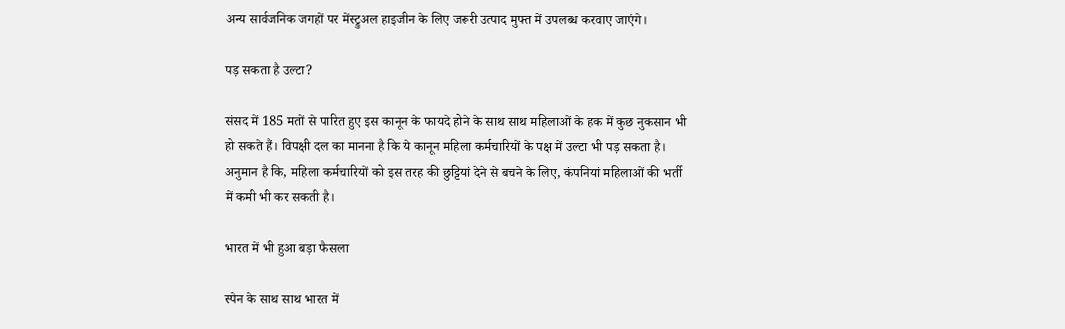अन्य सार्वजनिक जगहों पर मेंस्ट्रुअल हाइजीन के लिए जरूरी उत्पाद मुफ्त में उपलब्ध करवाए जाएंगे।

पड़ सकता है उल्टा?

संसद में 185 मतों से पारित हुए इस कानून के फायदे होने के साथ साथ महिलाओं के हक में कुछ नुकसान भी हो सकते हैं। विपक्षी दल का मानना है कि ये कानून महिला कर्मचारियों के पक्ष में उल्टा भी पड़ सकता है। अनुमान है कि, महिला कर्मचारियों को इस तरह की छुट्टियां देने से बचने के लिए, कंपनियां महिलाओं की भर्ती में कमी भी कर सकती है।

भारत में भी हुआ बड़ा फैसला

स्पेन के साथ साथ भारत में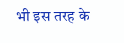भी इस तरह के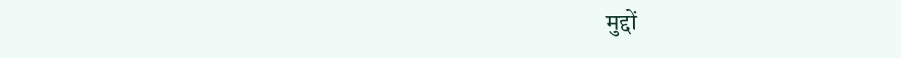मुद्दों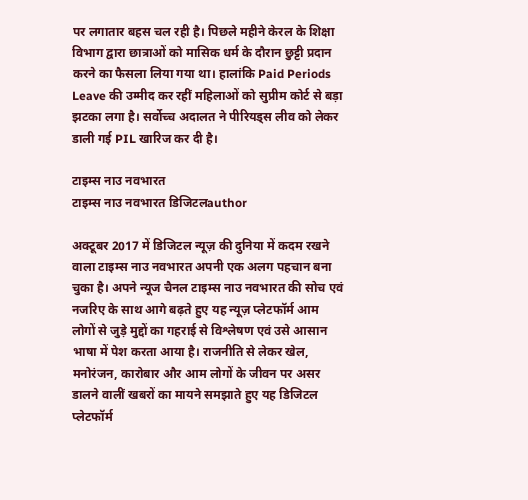पर लगातार बहस चल रही है। पिछले महीने केरल के शिक्षा विभाग द्वारा छात्राओं को मासिक धर्म के दौरान छुट्टी प्रदान करने का फैसला लिया गया था। हालांकि Paid Periods Leave की उम्मीद कर रहीं महिलाओं को सुप्रीम कोर्ट से बड़ा झटका लगा है। सर्वोच्च अदालत ने पीरियड्स लीव को लेकर डाली गई PIL खारिज कर दी है।

टाइम्स नाउ नवभारत
टाइम्स नाउ नवभारत डिजिटलauthor

अक्टूबर 2017 में डिजिटल न्यूज़ की दुनिया में कदम रखने वाला टाइम्स नाउ नवभारत अपनी एक अलग पहचान बना चुका है। अपने न्यूज चैनल टाइम्स नाउ नवभारत की सोच एवं नजरिए के साथ आगे बढ़ते हुए यह न्यूज़ प्लेटफॉर्म आम लोगों से जुड़े मुद्दों का गहराई से विश्लेषण एवं उसे आसान भाषा में पेश करता आया है। राजनीति से लेकर खेल, मनोरंजन, कारोबार और आम लोगों के जीवन पर असर डालने वालीं खबरों का मायने समझाते हुए यह डिजिटल प्लेटफॉर्म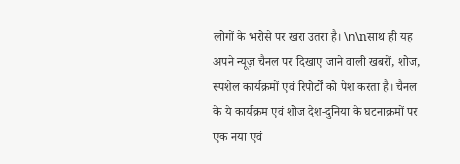लोगों के भरोसे पर खरा उतरा है। \n\nसाथ ही यह अपने न्यूज़ चैनल पर दिखाए जाने वाली खबरों, शोज, स्पशेल कार्यक्रमों एवं रिपोर्टों को पेश करता है। चैनल के ये कार्यक्रम एवं शोज देश-दुनिया के घटनाक्रमों पर एक नया एवं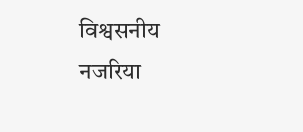विश्वसनीय नजरिया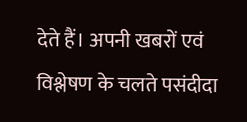देते हैं। अपनी खबरों एवं विश्लेषण के चलते पसंदीदा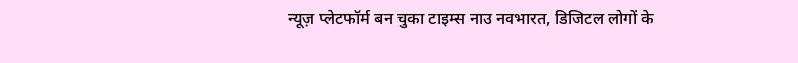न्यूज़ प्लेटफॉर्म बन चुका टाइम्स नाउ नवभारत, डिजिटल लोगों के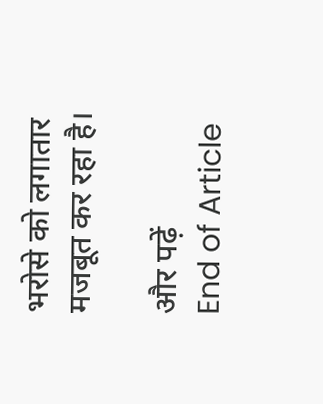भरोसे को लगातार मजबूत कर रहा है।

और पढ़ें
End of Article